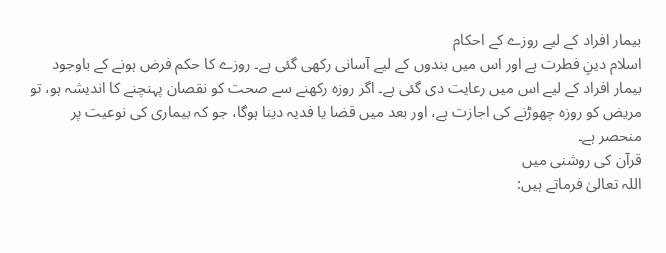بیمار افراد کے لیے روزے کے احکام
اسلام دینِ فطرت ہے اور اس میں بندوں کے لیے آسانی رکھی گئی ہے۔ روزے کا حکم فرض ہونے کے باوجود بیمار افراد کے لیے اس میں رعایت دی گئی ہے۔ اگر روزہ رکھنے سے صحت کو نقصان پہنچنے کا اندیشہ ہو، تو مریض کو روزہ چھوڑنے کی اجازت ہے، اور بعد میں قضا یا فدیہ دینا ہوگا، جو کہ بیماری کی نوعیت پر منحصر ہے۔
قرآن کی روشنی میں
اللہ تعالیٰ فرماتے ہیں: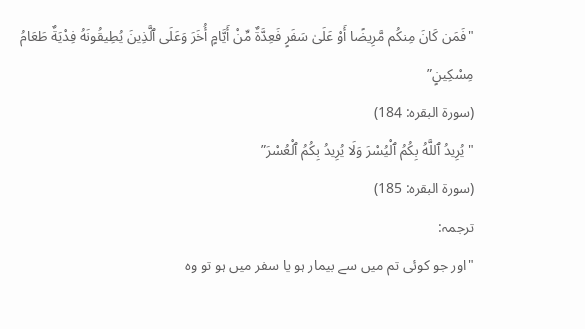"فَمَن كَانَ مِنكُم مَّرِيضًا أَوْ عَلَىٰ سَفَرٍ فَعِدَّةٌ مِّنْ أَيَّامٍ أُخَرَ وَعَلَى ٱلَّذِينَ يُطِيقُونَهُ فِدْيَةٌ طَعَامُ مِسْكِينٍ”
(سورۃ البقرہ: 184)
"يُرِيدُ ٱللَّهُ بِكُمُ ٱلْيُسْرَ وَلَا يُرِيدُ بِكُمُ ٱلْعُسْرَ”
(سورۃ البقرہ: 185)
ترجمہ:
"اور جو کوئی تم میں سے بیمار ہو یا سفر میں ہو تو وہ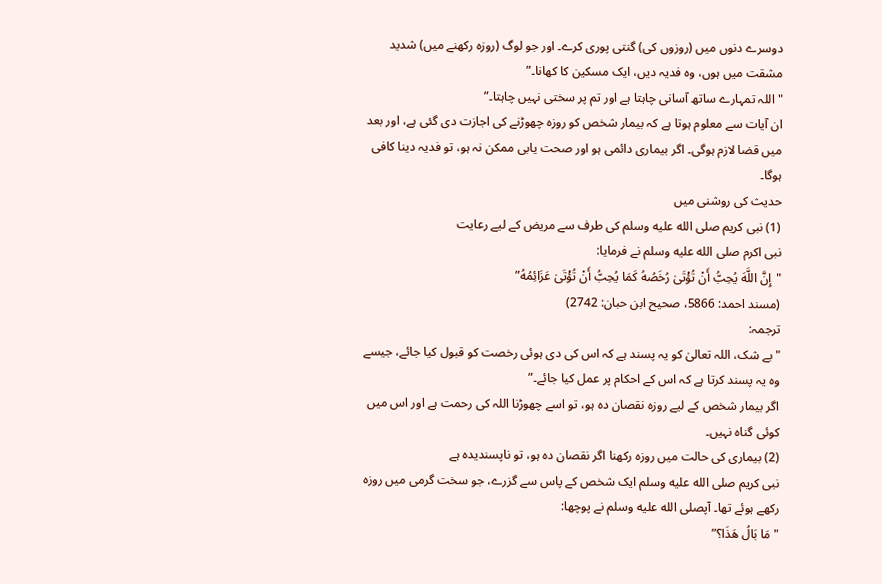دوسرے دنوں میں (روزوں کی) گنتی پوری کرے۔ اور جو لوگ (روزہ رکھنے میں) شدید مشقت میں ہوں، وہ فدیہ دیں، ایک مسکین کا کھانا۔”
"اللہ تمہارے ساتھ آسانی چاہتا ہے اور تم پر سختی نہیں چاہتا۔”
ان آیات سے معلوم ہوتا ہے کہ بیمار شخص کو روزہ چھوڑنے کی اجازت دی گئی ہے، اور بعد میں قضا لازم ہوگی۔ اگر بیماری دائمی ہو اور صحت یابی ممکن نہ ہو، تو فدیہ دینا کافی ہوگا۔
حدیث کی روشنی میں
(1) نبی کریم صلى الله عليه وسلم کی طرف سے مریض کے لیے رعایت
نبی اکرم صلى الله عليه وسلم نے فرمایا:
"إِنَّ اللَّهَ يُحِبُّ أَنْ تُؤْتَىٰ رُخَصُهُ كَمَا يُحِبُّ أَنْ تُؤْتَىٰ عَزَائِمُهُ”
(مسند احمد: 5866، صحیح ابن حبان: 2742)
ترجمہ:
"بے شک، اللہ تعالیٰ کو یہ پسند ہے کہ اس کی دی ہوئی رخصت کو قبول کیا جائے، جیسے وہ یہ پسند کرتا ہے کہ اس کے احکام پر عمل کیا جائے۔”
اگر بیمار شخص کے لیے روزہ نقصان دہ ہو، تو اسے چھوڑنا اللہ کی رحمت ہے اور اس میں کوئی گناہ نہیں۔
(2) بیماری کی حالت میں روزہ رکھنا اگر نقصان دہ ہو، تو ناپسندیدہ ہے
نبی کریم صلى الله عليه وسلم ایک شخص کے پاس سے گزرے، جو سخت گرمی میں روزہ رکھے ہوئے تھا۔ آپصلى الله عليه وسلم نے پوچھا:
"مَا بَالُ هَذَا؟”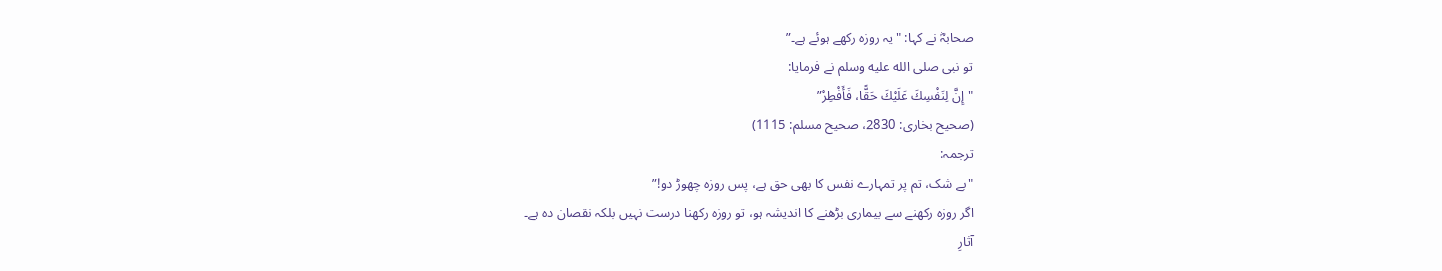صحابہؓ نے کہا: "یہ روزہ رکھے ہوئے ہے۔”
تو نبی صلى الله عليه وسلم نے فرمایا:
"إِنَّ لِنَفْسِكَ عَلَيْكَ حَقًّا، فَأَفْطِرْ”
(صحیح بخاری: 2830، صحیح مسلم: 1115)
ترجمہ:
"بے شک، تم پر تمہارے نفس کا بھی حق ہے، پس روزہ چھوڑ دو!”
اگر روزہ رکھنے سے بیماری بڑھنے کا اندیشہ ہو، تو روزہ رکھنا درست نہیں بلکہ نقصان دہ ہے۔
آثارِ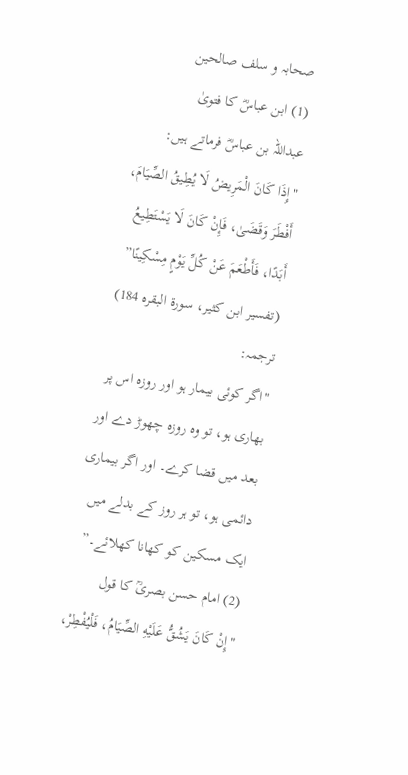صحابہ و سلف صالحین
(1) ابن عباسؓ کا فتویٰ
عبداللہ بن عباسؓ فرماتے ہیں:
"إِذَا كَانَ الْمَرِيضُ لَا يُطِيقُ الصِّيَامَ، أَفْطَرَ وَقَضَىٰ، فَإِنْ كَانَ لَا يَسْتَطِيعُ أَبَدًا، فَأَطْعَمَ عَنْ كُلِّ يَوْمٍ مِسْكِينًا”
(تفسیر ابن کثیر، سورۃ البقرہ 184)
ترجمہ:
"اگر کوئی بیمار ہو اور روزہ اس پر بھاری ہو، تو وہ روزہ چھوڑ دے اور بعد میں قضا کرے۔ اور اگر بیماری دائمی ہو، تو ہر روز کے بدلے میں ایک مسکین کو کھانا کھلائے۔”
(2) امام حسن بصریؒ کا قول
"إِنْ كَانَ يَشُقُّ عَلَيْهِ الصِّيَامُ، فَلْيُفْطِرْ،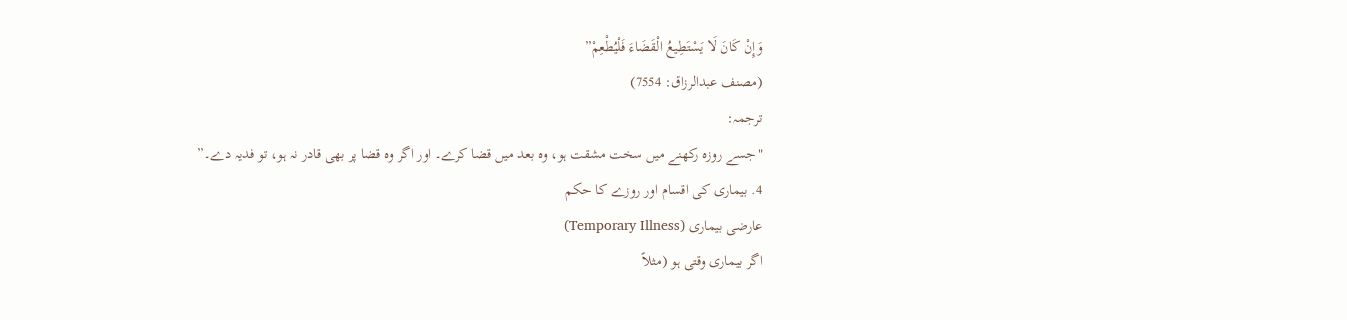وَإِنْ كَانَ لَا يَسْتَطِيعُ الْقَضَاءَ فَلْيُطْعِمْ”
(مصنف عبدالرزاق: 7554)
ترجمہ:
"جسے روزہ رکھنے میں سخت مشقت ہو، وہ بعد میں قضا کرے۔ اور اگر وہ قضا پر بھی قادر نہ ہو، تو فدیہ دے۔”
4. بیماری کی اقسام اور روزے کا حکم
عارضی بیماری (Temporary Illness)
اگر بیماری وقتی ہو (مثلاً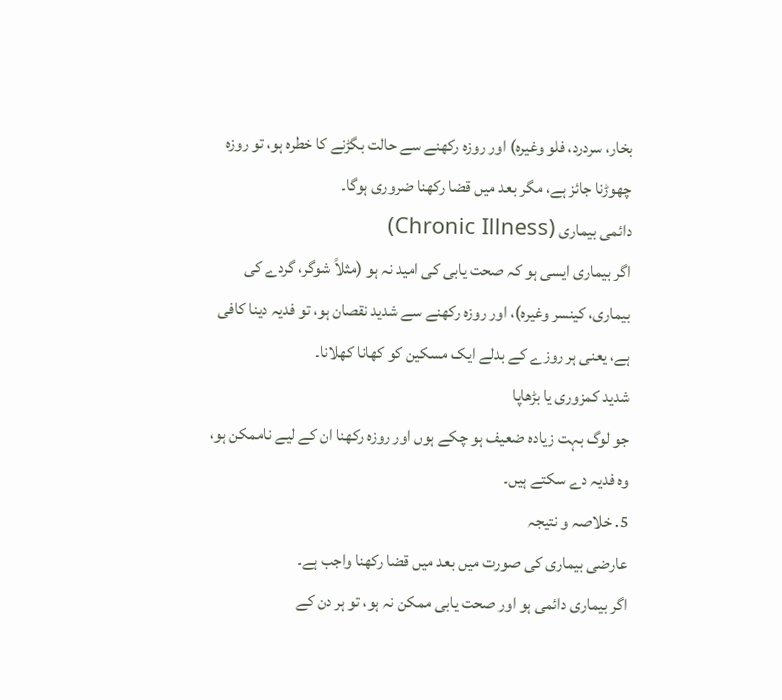بخار، سردرد، فلو وغیرہ) اور روزہ رکھنے سے حالت بگڑنے کا خطرہ ہو، تو روزہ چھوڑنا جائز ہے، مگر بعد میں قضا رکھنا ضروری ہوگا۔
دائمی بیماری (Chronic Illness)
اگر بیماری ایسی ہو کہ صحت یابی کی امید نہ ہو (مثلاً شوگر، گردے کی بیماری، کینسر وغیرہ)، اور روزہ رکھنے سے شدید نقصان ہو، تو فدیہ دینا کافی ہے، یعنی ہر روزے کے بدلے ایک مسکین کو کھانا کھلانا۔
شدید کمزوری یا بڑھاپا
جو لوگ بہت زیادہ ضعیف ہو چکے ہوں اور روزہ رکھنا ان کے لیے ناممکن ہو، وہ فدیہ دے سکتے ہیں۔
5. خلاصہ و نتیجہ
عارضی بیماری کی صورت میں بعد میں قضا رکھنا واجب ہے۔
اگر بیماری دائمی ہو اور صحت یابی ممکن نہ ہو، تو ہر دن کے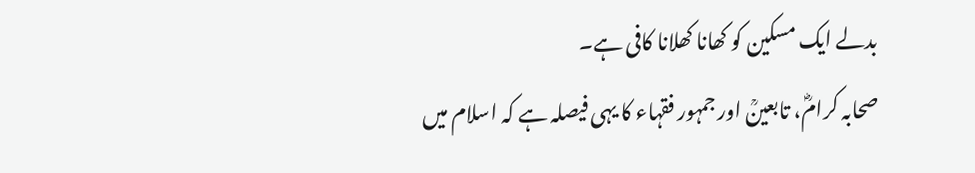بدلے ایک مسکین کو کھانا کھلانا کافی ہے۔
صحابہ کرامؓ، تابعینؒ اور جمہور فقہاء کا یہی فیصلہ ہے کہ اسلام میں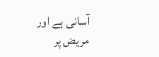آسانی ہے اور مریض پر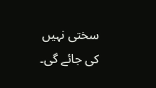سختی نہیں کی جائے گی۔